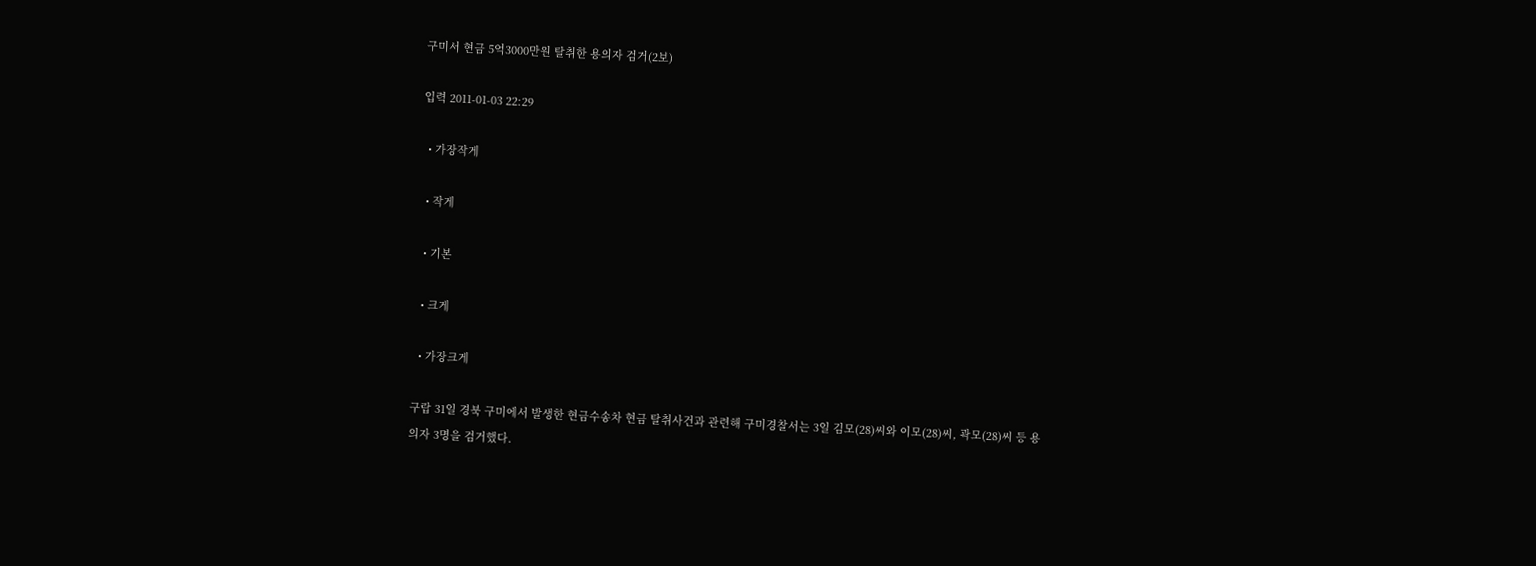구미서 현금 5억3000만원 탈취한 용의자 검거(2보)

입력 2011-01-03 22:29

  • 가장작게

  • 작게

  • 기본

  • 크게

  • 가장크게

구랍 31일 경북 구미에서 발생한 현금수송차 현금 탈취사건과 관련해 구미경찰서는 3일 김모(28)씨와 이모(28)씨, 곽모(28)씨 등 용의자 3명을 검거했다.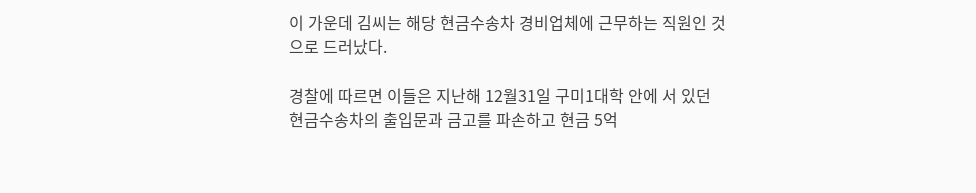이 가운데 김씨는 해당 현금수송차 경비업체에 근무하는 직원인 것으로 드러났다.

경찰에 따르면 이들은 지난해 12월31일 구미1대학 안에 서 있던 현금수송차의 출입문과 금고를 파손하고 현금 5억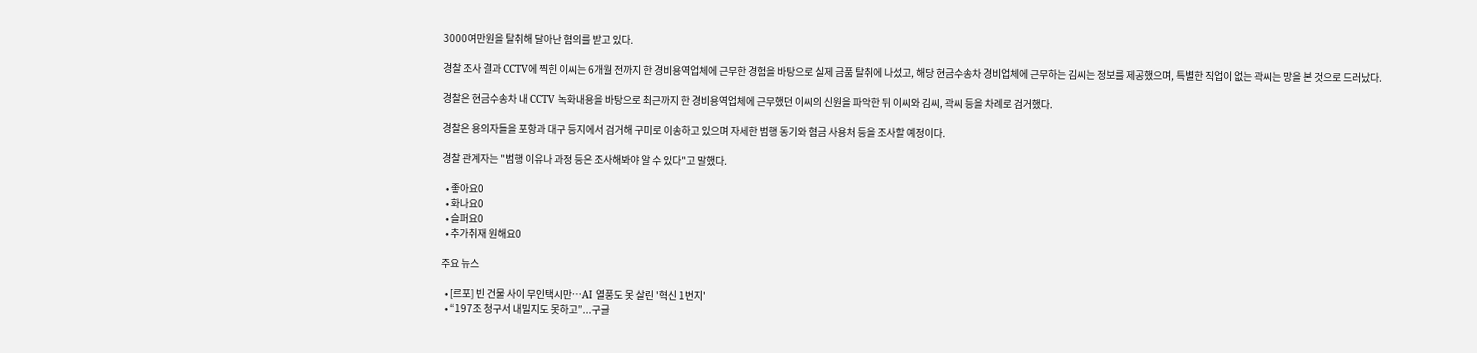3000여만원을 탈취해 달아난 혐의를 받고 있다.

경찰 조사 결과 CCTV에 찍힌 이씨는 6개월 전까지 한 경비용역업체에 근무한 경험을 바탕으로 실제 금품 탈취에 나섰고, 해당 현금수송차 경비업체에 근무하는 김씨는 정보를 제공했으며, 특별한 직업이 없는 곽씨는 망을 본 것으로 드러났다.

경찰은 현금수송차 내 CCTV 녹화내용을 바탕으로 최근까지 한 경비용역업체에 근무했던 이씨의 신원을 파악한 뒤 이씨와 김씨, 곽씨 등을 차례로 검거했다.

경찰은 용의자들을 포항과 대구 등지에서 검거해 구미로 이송하고 있으며 자세한 범행 동기와 혐금 사용처 등을 조사할 예정이다.

경찰 관계자는 "범행 이유나 과정 등은 조사해봐야 알 수 있다"고 말했다.

  • 좋아요0
  • 화나요0
  • 슬퍼요0
  • 추가취재 원해요0

주요 뉴스

  • [르포] 빈 건물 사이 무인택시만…AI 열풍도 못 살린 '혁신 1번지'
  • “197조 청구서 내밀지도 못하고”...구글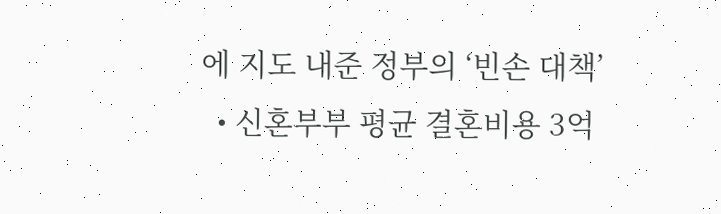에 지도 내준 정부의 ‘빈손 대책’
  • 신혼부부 평균 결혼비용 3억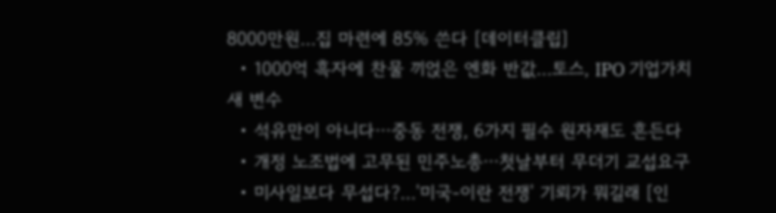8000만원…집 마련에 85% 쓴다 [데이터클립]
  • 1000억 흑자에 찬물 끼얹은 엔화 반값…토스, IPO 기업가치 새 변수
  • 석유만이 아니다⋯중동 전쟁, 6가지 필수 원자재도 흔든다
  • 개정 노조법에 고무된 민주노총⋯첫날부터 무더기 교섭요구
  • 미사일보다 무섭다?…'미국-이란 전쟁' 기뢰가 뭐길래 [인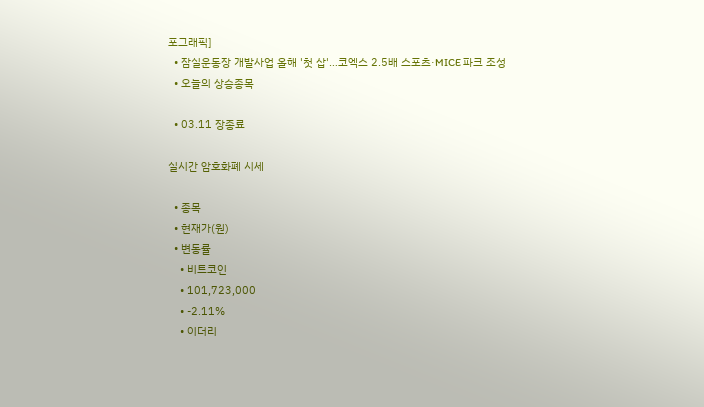포그래픽]
  • 잠실운동장 개발사업 올해 '첫 삽'…코엑스 2.5배 스포츠·MICE 파크 조성
  • 오늘의 상승종목

  • 03.11 장종료

실시간 암호화폐 시세

  • 종목
  • 현재가(원)
  • 변동률
    • 비트코인
    • 101,723,000
    • -2.11%
    • 이더리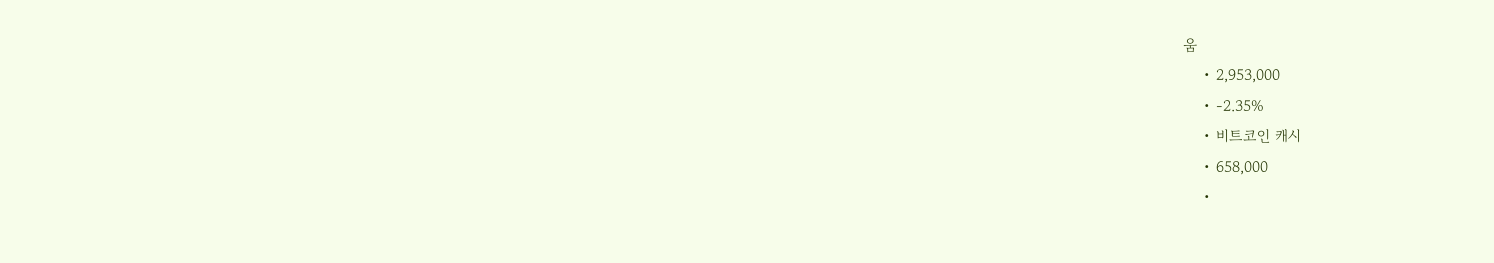움
    • 2,953,000
    • -2.35%
    • 비트코인 캐시
    • 658,000
    •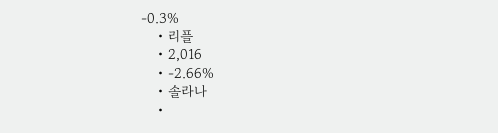-0.3%
    • 리플
    • 2,016
    • -2.66%
    • 솔라나
    •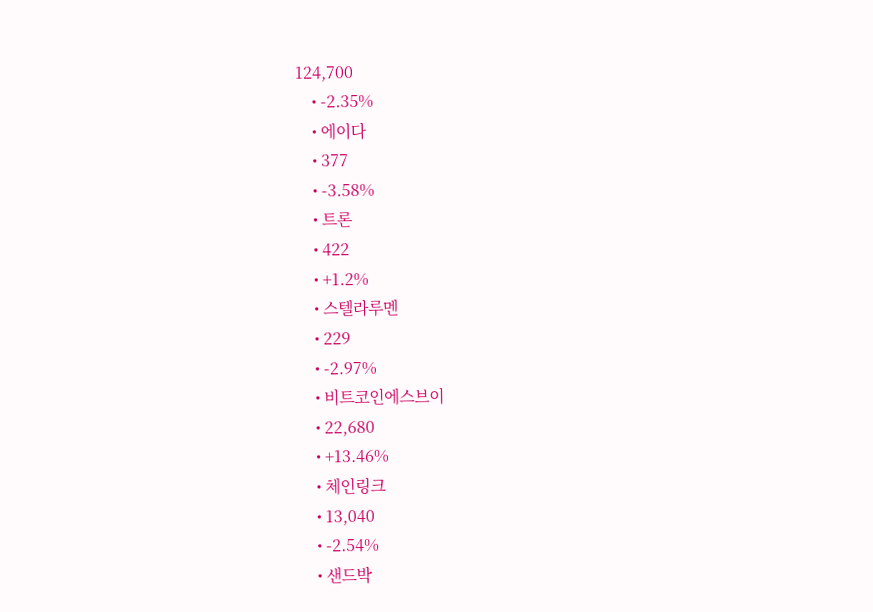124,700
    • -2.35%
    • 에이다
    • 377
    • -3.58%
    • 트론
    • 422
    • +1.2%
    • 스텔라루멘
    • 229
    • -2.97%
    • 비트코인에스브이
    • 22,680
    • +13.46%
    • 체인링크
    • 13,040
    • -2.54%
    • 샌드박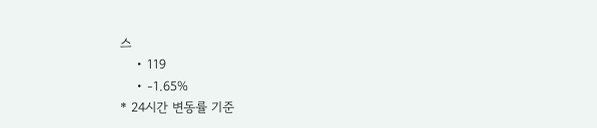스
    • 119
    • -1.65%
* 24시간 변동률 기준